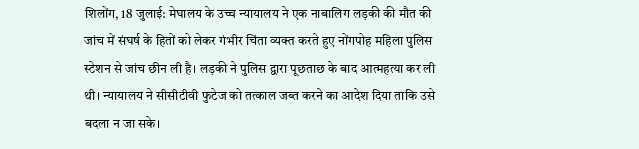शिलोंग, 18 जुलाई: मेघालय के उच्च न्यायालय ने एक नाबालिग लड़की की मौत की जांच में संघर्ष के हितों को लेकर गंभीर चिंता व्यक्त करते हुए नोंगपोह महिला पुलिस स्टेशन से जांच छीन ली है। लड़की ने पुलिस द्वारा पूछताछ के बाद आत्महत्या कर ली थी। न्यायालय ने सीसीटीवी फुटेज को तत्काल जब्त करने का आदेश दिया ताकि उसे बदला न जा सके।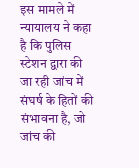इस मामले में न्यायालय ने कहा है कि पुलिस स्टेशन द्वारा की जा रही जांच में संघर्ष के हितों की संभावना है, जो जांच की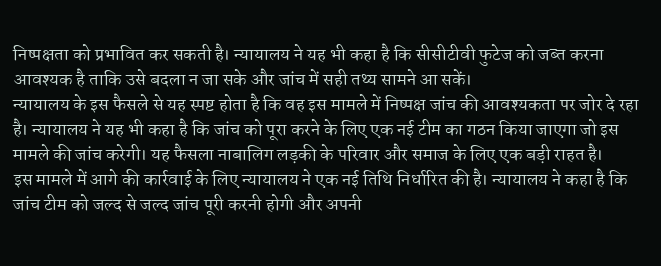निष्पक्षता को प्रभावित कर सकती है। न्यायालय ने यह भी कहा है कि सीसीटीवी फुटेज को जब्त करना आवश्यक है ताकि उसे बदला न जा सके और जांच में सही तथ्य सामने आ सकें।
न्यायालय के इस फैसले से यह स्पष्ट होता है कि वह इस मामले में निष्पक्ष जांच की आवश्यकता पर जोर दे रहा है। न्यायालय ने यह भी कहा है कि जांच को पूरा करने के लिए एक नई टीम का गठन किया जाएगा जो इस मामले की जांच करेगी। यह फैसला नाबालिग लड़की के परिवार और समाज के लिए एक बड़ी राहत है।
इस मामले में आगे की कार्रवाई के लिए न्यायालय ने एक नई तिथि निर्धारित की है। न्यायालय ने कहा है कि जांच टीम को जल्द से जल्द जांच पूरी करनी होगी और अपनी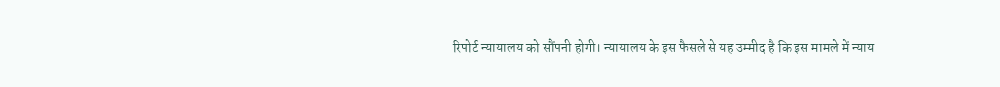रिपोर्ट न्यायालय को सौंपनी होगी। न्यायालय के इस फैसले से यह उम्मीद है कि इस मामले में न्याय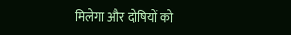मिलेगा और दोषियों को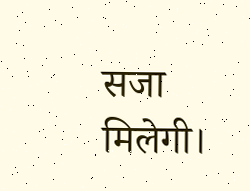सजा मिलेगी।